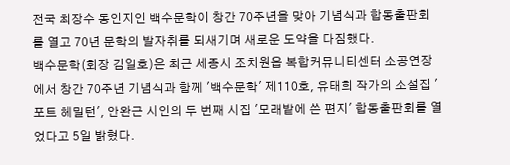전국 최장수 동인지인 백수문학이 창간 70주년을 맞아 기념식과 합동출판회를 열고 70년 문학의 발자취를 되새기며 새로운 도약을 다짐했다.
백수문학(회장 김일호)은 최근 세종시 조치원읍 복합커뮤니티센터 소공연장에서 창간 70주년 기념식과 함께 '백수문학' 제110호, 유태희 작가의 소설집 '포트 헤밀턴', 안완근 시인의 두 번째 시집 '모래밭에 쓴 편지' 합동출판회를 열었다고 5일 밝혔다.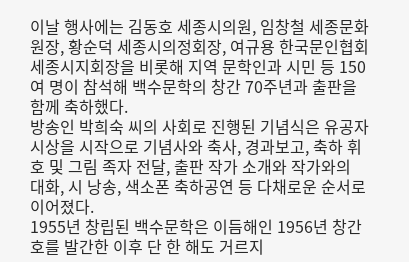이날 행사에는 김동호 세종시의원, 임창철 세종문화원장, 황순덕 세종시의정회장, 여규용 한국문인협회 세종시지회장을 비롯해 지역 문학인과 시민 등 150여 명이 참석해 백수문학의 창간 70주년과 출판을 함께 축하했다.
방송인 박희숙 씨의 사회로 진행된 기념식은 유공자 시상을 시작으로 기념사와 축사, 경과보고, 축하 휘호 및 그림 족자 전달, 출판 작가 소개와 작가와의 대화, 시 낭송, 색소폰 축하공연 등 다채로운 순서로 이어졌다.
1955년 창립된 백수문학은 이듬해인 1956년 창간호를 발간한 이후 단 한 해도 거르지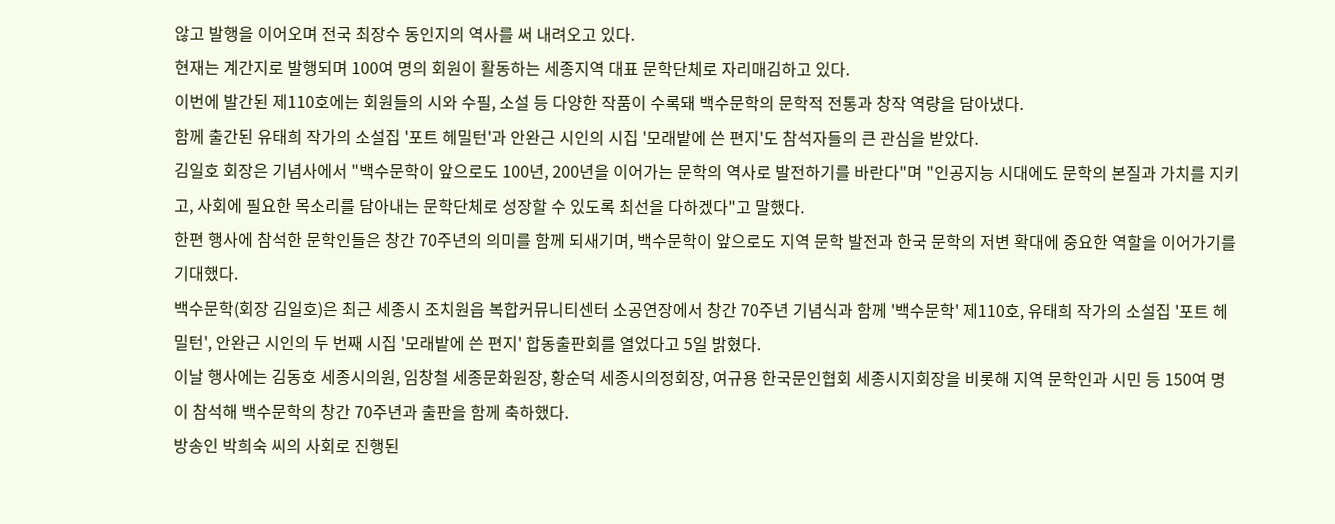않고 발행을 이어오며 전국 최장수 동인지의 역사를 써 내려오고 있다.
현재는 계간지로 발행되며 100여 명의 회원이 활동하는 세종지역 대표 문학단체로 자리매김하고 있다.
이번에 발간된 제110호에는 회원들의 시와 수필, 소설 등 다양한 작품이 수록돼 백수문학의 문학적 전통과 창작 역량을 담아냈다.
함께 출간된 유태희 작가의 소설집 '포트 헤밀턴'과 안완근 시인의 시집 '모래밭에 쓴 편지'도 참석자들의 큰 관심을 받았다.
김일호 회장은 기념사에서 "백수문학이 앞으로도 100년, 200년을 이어가는 문학의 역사로 발전하기를 바란다"며 "인공지능 시대에도 문학의 본질과 가치를 지키고, 사회에 필요한 목소리를 담아내는 문학단체로 성장할 수 있도록 최선을 다하겠다"고 말했다.
한편 행사에 참석한 문학인들은 창간 70주년의 의미를 함께 되새기며, 백수문학이 앞으로도 지역 문학 발전과 한국 문학의 저변 확대에 중요한 역할을 이어가기를 기대했다.
백수문학(회장 김일호)은 최근 세종시 조치원읍 복합커뮤니티센터 소공연장에서 창간 70주년 기념식과 함께 '백수문학' 제110호, 유태희 작가의 소설집 '포트 헤밀턴', 안완근 시인의 두 번째 시집 '모래밭에 쓴 편지' 합동출판회를 열었다고 5일 밝혔다.
이날 행사에는 김동호 세종시의원, 임창철 세종문화원장, 황순덕 세종시의정회장, 여규용 한국문인협회 세종시지회장을 비롯해 지역 문학인과 시민 등 150여 명이 참석해 백수문학의 창간 70주년과 출판을 함께 축하했다.
방송인 박희숙 씨의 사회로 진행된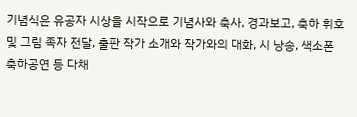기념식은 유공자 시상을 시작으로 기념사와 축사, 경과보고, 축하 휘호 및 그림 족자 전달, 출판 작가 소개와 작가와의 대화, 시 낭송, 색소폰 축하공연 등 다채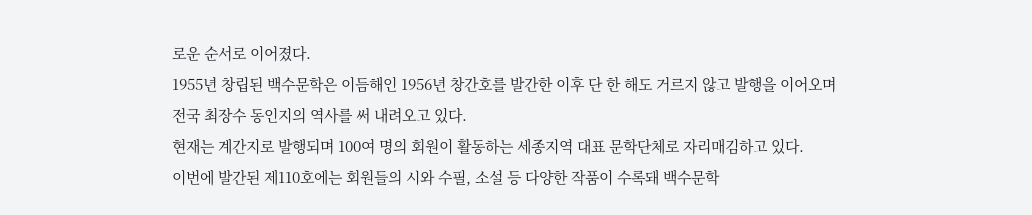로운 순서로 이어졌다.
1955년 창립된 백수문학은 이듬해인 1956년 창간호를 발간한 이후 단 한 해도 거르지 않고 발행을 이어오며 전국 최장수 동인지의 역사를 써 내려오고 있다.
현재는 계간지로 발행되며 100여 명의 회원이 활동하는 세종지역 대표 문학단체로 자리매김하고 있다.
이번에 발간된 제110호에는 회원들의 시와 수필, 소설 등 다양한 작품이 수록돼 백수문학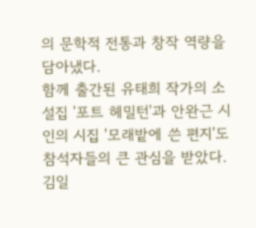의 문학적 전통과 창작 역량을 담아냈다.
함께 출간된 유태희 작가의 소설집 '포트 헤밀턴'과 안완근 시인의 시집 '모래밭에 쓴 편지'도 참석자들의 큰 관심을 받았다.
김일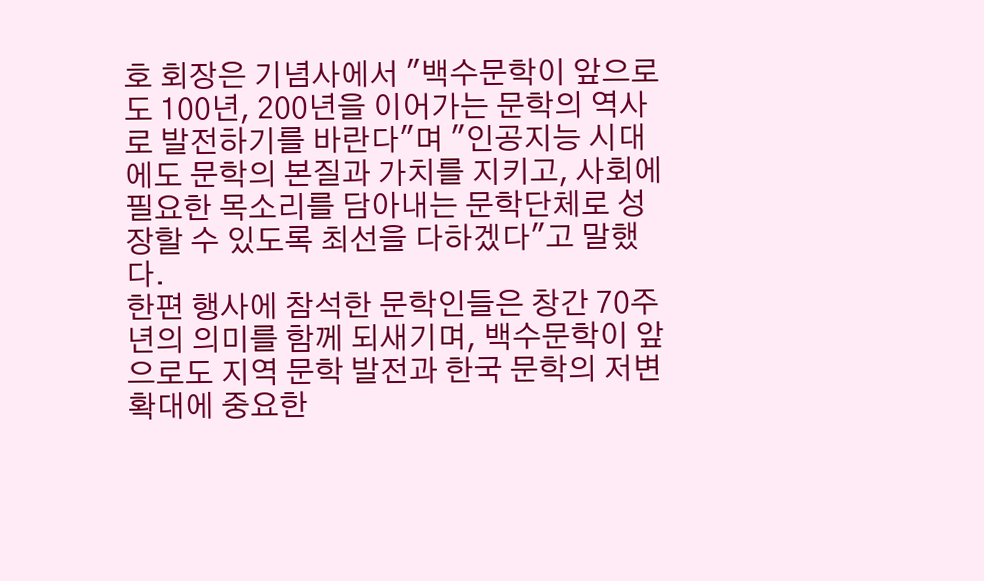호 회장은 기념사에서 "백수문학이 앞으로도 100년, 200년을 이어가는 문학의 역사로 발전하기를 바란다"며 "인공지능 시대에도 문학의 본질과 가치를 지키고, 사회에 필요한 목소리를 담아내는 문학단체로 성장할 수 있도록 최선을 다하겠다"고 말했다.
한편 행사에 참석한 문학인들은 창간 70주년의 의미를 함께 되새기며, 백수문학이 앞으로도 지역 문학 발전과 한국 문학의 저변 확대에 중요한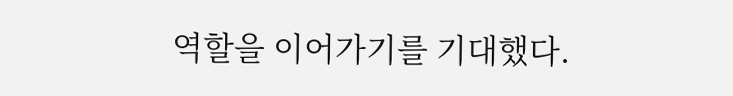역할을 이어가기를 기대했다.